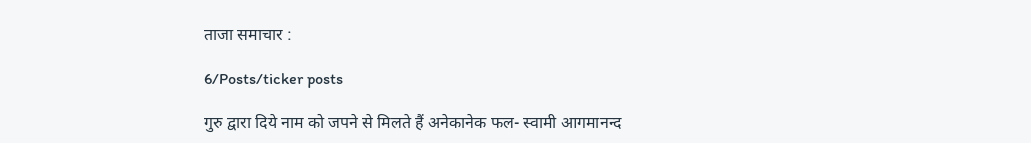ताजा समाचार :

6/Posts/ticker posts

गुरु द्वारा दिये नाम को जपने से मिलते हैं अनेकानेक फल- स्वामी आगमानन्द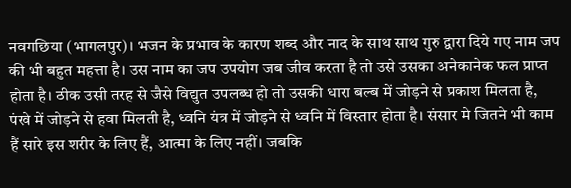नवगछिया (भागलपुर)। भजन के प्रभाव के कारण शब्द और नाद के साथ साथ गुरु द्वारा दिये गए नाम जप की भी बहुत महत्ता है। उस नाम का जप उपयोग जब जीव करता है तो उसे उसका अनेकानेक फल प्राप्त होता है। ठीक उसी तरह से जैसे विद्युत उपलब्ध हो तो उसकी धारा बल्ब में जोड़ने से प्रकाश मिलता है, पंखे में जोड़ने से हवा मिलती है, ध्वनि यंत्र में जोड़ने से ध्वनि में विस्तार होता है। संसार मे जितने भी काम हैं सारे इस शरीर के लिए हैं, आत्मा के लिए नहीं। जबकि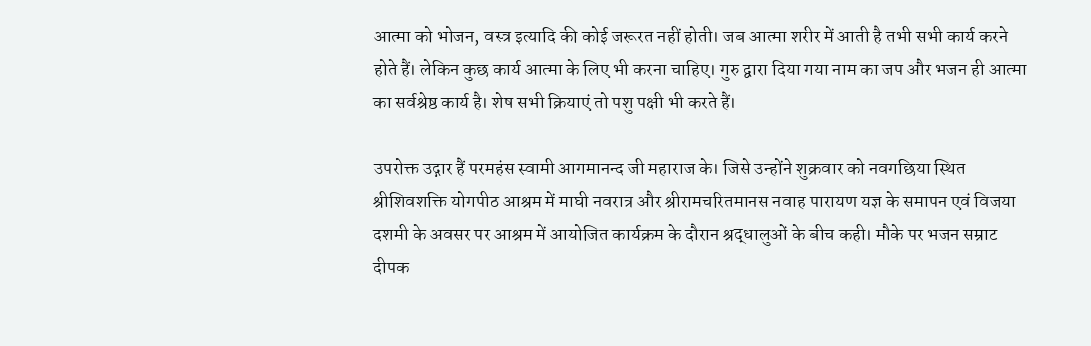आत्मा को भोजन, वस्त्र इत्यादि की कोई जरूरत नहीं होती। जब आत्मा शरीर में आती है तभी सभी कार्य करने होते हैं। लेकिन कुछ कार्य आत्मा के लिए भी करना चाहिए। गुरु द्वारा दिया गया नाम का जप और भजन ही आत्मा का सर्वश्रेष्ठ कार्य है। शेष सभी क्रियाएं तो पशु पक्षी भी करते हैं।

उपरोक्त उद्गार हैं परमहंस स्वामी आगमानन्द जी महाराज के। जिसे उन्होंने शुक्रवार को नवगछिया स्थित श्रीशिवशक्ति योगपीठ आश्रम में माघी नवरात्र और श्रीरामचरितमानस नवाह पारायण यज्ञ के समापन एवं विजया दशमी के अवसर पर आश्रम में आयोजित कार्यक्रम के दौरान श्रद्धालुओं के बीच कही। मौके पर भजन सम्राट दीपक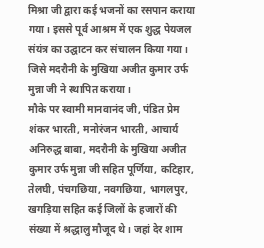मिश्रा जी द्वारा कई भजनों का रसपान कराया गया। इससे पूर्व आश्रम में एक शुद्ध पेयजल संयंत्र का उद्घाटन कर संचालन किया गया। जिसे मदरौनी के मुखिया अजीत कुमार उर्फ मुन्ना जी ने स्थापित कराया।
मौके पर स्वामी मानवानंद जी, पंडित प्रेम शंकर भारती, मनोरंजन भारती, आचार्य अनिरुद्ध बाबा, मदरौनी के मुखिया अजीत कुमार उर्फ मुन्ना जी सहित पूर्णिया, कटिहार, तेलघी, पंचगछिया, नवगछिया, भागलपुर, खगड़िया सहित कई जिलों के हजारों की संख्या में श्रद्धालु मौजूद थे। जहां देर शाम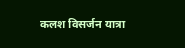कलश विसर्जन यात्रा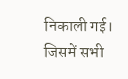निकाली गई। जिसमें सभी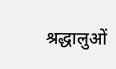श्रद्धालुओं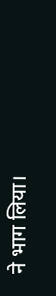ने भाग लिया।